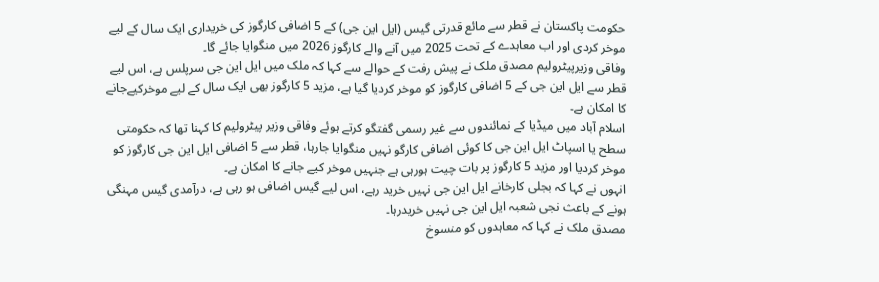حکومت پاکستان نے قطر سے مائع قدرتی گیس (ایل این جی) کے 5 اضافی کارگوز کی خریداری ایک سال کے لیے موخر کردی اور اب معاہدے کے تحت 2025 میں آنے والے کارگوز 2026 میں منگوایا جائے گا۔
وفاقی وزیرپیٹرولیم مصدق ملک نے پیش رفت کے حوالے سے کہا کہ ملک میں ایل این جی سرپلس ہے، اس لیے قطر سے ایل این جی کے 5 اضافی کارگوز کو موخر کردیا گیا ہے، مزید 5 کارگوز بھی ایک سال کے لیے موخرکیےجانے کا امکان ہے۔
اسلام آباد میں میڈیا کے نمائندوں سے غیر رسمی گفتگو کرتے ہوئے وفاقی وزیر پیٹرولیم کا کہنا تھا کہ حکومتی سطح یا اسپاٹ ایل این جی کا کوئی اضافی کارگو نہیں منگوایا جارہا، قطر سے 5 اضافی ایل این جی کارگوز کو موخر کردیا اور مزید 5 کارگوز پر بات چیت ہورہی ہے جنہیں موخر کیے جانے کا امکان ہے۔
انہوں نے کہا کہ بجلی کارخانے ایل این جی نہیں خرید رہے، اس لیے گیس اضافی ہو رہی ہے، درآمدی گیس مہنگی ہونے کے باعث نجی شعبہ ایل این جی نہیں خریدرہا۔
مصدق ملک نے کہا کہ معاہدوں کو منسوخ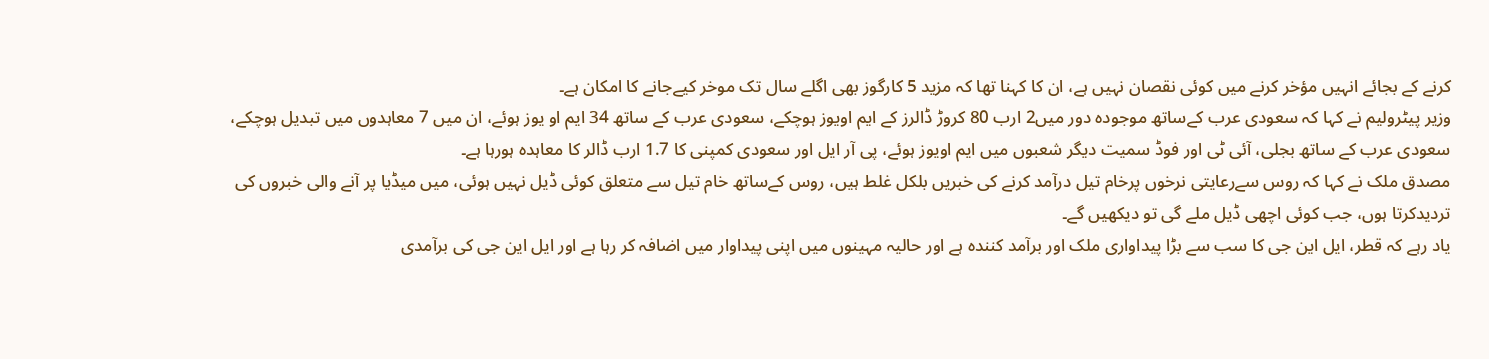کرنے کے بجائے انہیں مؤخر کرنے میں کوئی نقصان نہیں ہے، ان کا کہنا تھا کہ مزید 5 کارگوز بھی اگلے سال تک موخر کیےجانے کا امکان ہے۔
وزیر پیٹرولیم نے کہا کہ سعودی عرب کےساتھ موجودہ دور میں2 ارب 80 کروڑ ڈالرز کے ایم اویوز ہوچکے، سعودی عرب کے ساتھ 34 ایم او یوز ہوئے، ان میں 7 معاہدوں میں تبدیل ہوچکے، سعودی عرب کے ساتھ بجلی، آئی ٹی اور فوڈ سمیت دیگر شعبوں میں ایم اویوز ہوئے، پی آر ایل اور سعودی کمپنی کا 1.7 ارب ڈالر کا معاہدہ ہورہا ہے۔
مصدق ملک نے کہا کہ روس سےرعایتی نرخوں پرخام تیل درآمد کرنے کی خبریں بلکل غلط ہیں، روس کےساتھ خام تیل سے متعلق کوئی ڈیل نہیں ہوئی، میں میڈیا پر آنے والی خبروں کی تردیدکرتا ہوں، جب کوئی اچھی ڈیل ملے گی تو دیکھیں گے۔
یاد رہے کہ قطر، ایل این جی کا سب سے بڑا پیداواری ملک اور برآمد کنندہ ہے اور حالیہ مہینوں میں اپنی پیداوار میں اضافہ کر رہا ہے اور ایل این جی کی برآمدی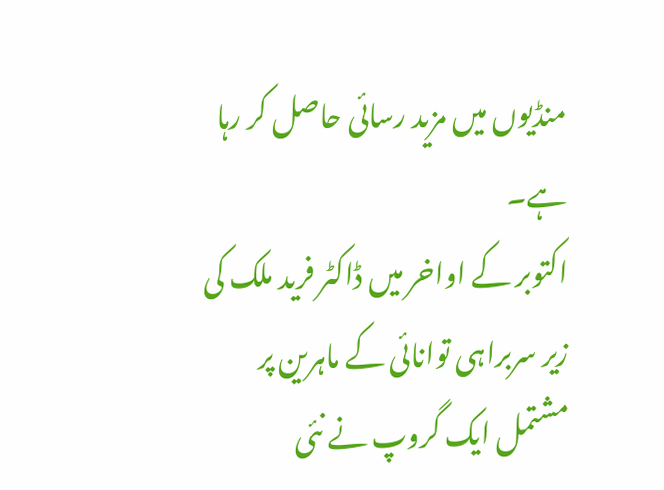منڈیوں میں مزید رسائی حاصل کر رہا ہے۔
اکتوبر کے اواخر میں ڈاکٹر فرید ملک کی زیر سربراہی توانائی کے ماہرین پر مشتمل ایک گروپ نے نئی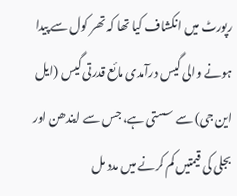رپورٹ میں انکشاف کیا تھا کہ تھر کول سے پیدا ہونے والی گیس درآمدی مائع قدرتی گیس (ایل این جی) سے سستی ہے، جس سے ایندھن اور بجلی کی قیمتیں کم کرنے میں مدد مل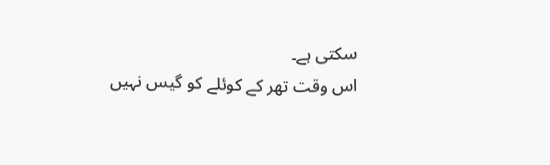سکتی ہے۔
اس وقت تھر کے کوئلے کو گیس نہیں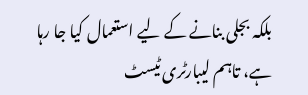بلکہ بجلی بنانے کے لیے استعمال کیا جا رہا ہے، تاہم لیبارٹری ٹیسٹ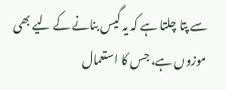سے پتا چلتا ہے کہ یہ گیس بنانے کے لیے بھی موزوں ہے، جس کا استعمال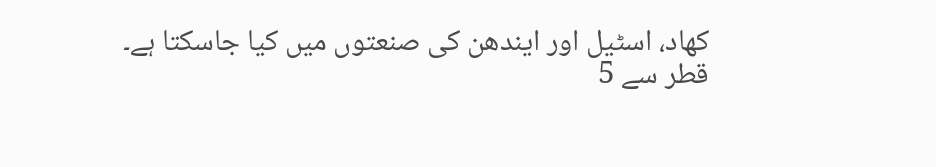کھاد، اسٹیل اور ایندھن کی صنعتوں میں کیا جاسکتا ہے۔
قطر سے 5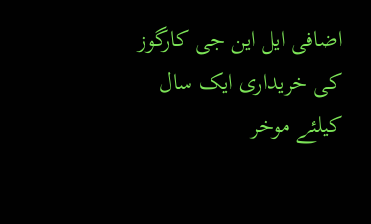اضافی ایل این جی کارگوز کی خریداری ایک سال کیلئے موخر